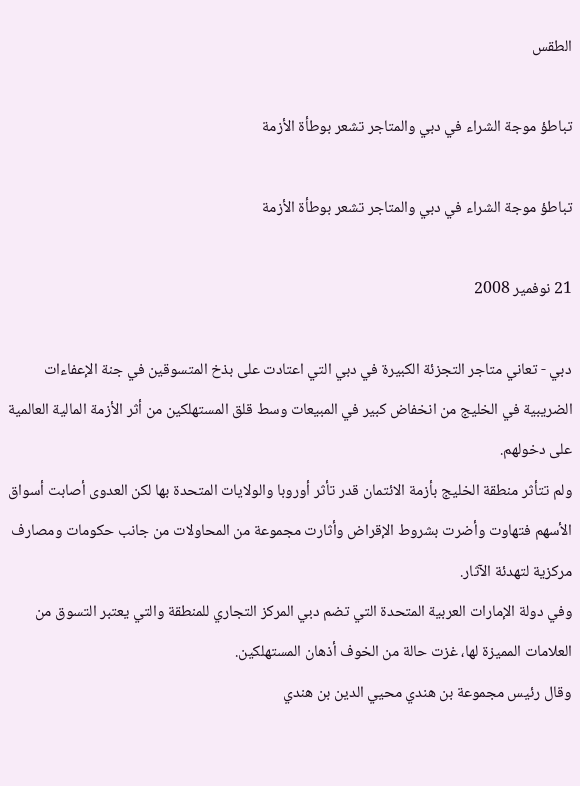الطقس

تباطؤ موجة الشراء في دبي والمتاجر تشعر بوطأة الأزمة

تباطؤ موجة الشراء في دبي والمتاجر تشعر بوطأة الأزمة

21 نوفمير 2008

دبي - تعاني متاجر التجزئة الكبيرة في دبي التي اعتادت على بذخ المتسوقين في جنة الإعفاءات الضريبية في الخليج من انخفاض كبير في المبيعات وسط قلق المستهلكين من أثر الأزمة المالية العالمية على دخولهم.
ولم تتأثر منطقة الخليج بأزمة الائتمان قدر تأثر أوروبا والولايات المتحدة بها لكن العدوى أصابت أسواق الأسهم فتهاوت وأضرت بشروط الإقراض وأثارت مجموعة من المحاولات من جانب حكومات ومصارف مركزية لتهدئة الآثار.
وفي دولة الإمارات العربية المتحدة التي تضم دبي المركز التجاري للمنطقة والتي يعتبر التسوق من العلامات المميزة لها، غزت حالة من الخوف أذهان المستهلكين.
وقال رئيس مجموعة بن هندي محيي الدين بن هندي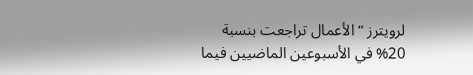لرويترز “الأعمال تراجعت بنسبة 20% في الأسبوعين الماضيين فيما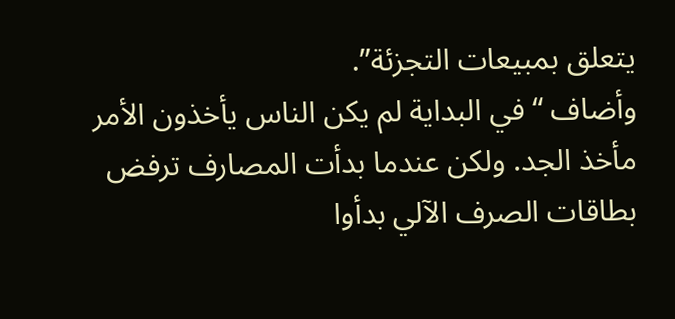يتعلق بمبيعات التجزئة”.
وأضاف “في البداية لم يكن الناس يأخذون الأمر مأخذ الجد. ولكن عندما بدأت المصارف ترفض بطاقات الصرف الآلي بدأوا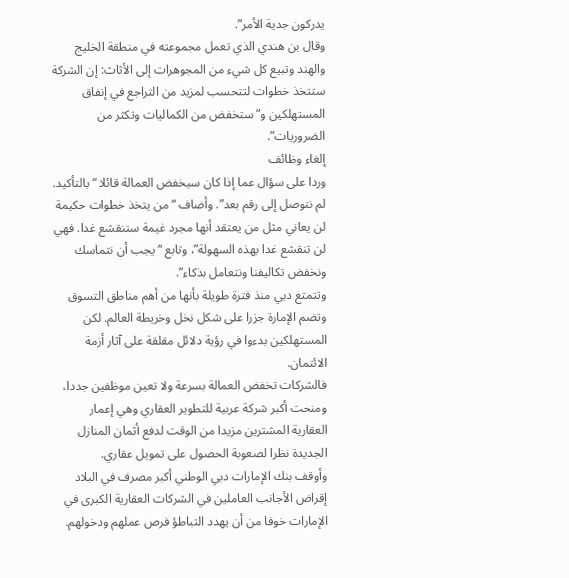يدركون جدية الأمر”.
وقال بن هندي الذي تعمل مجموعته في منطقة الخليج والهند وتبيع كل شيء من المجوهرات إلى الأثاث: إن الشركة ستتخذ خطوات لتتحسب لمزيد من التراجع في إنفاق المستهلكين و”ستخفض من الكماليات وتكثر من الضروريات”.
إلغاء وظائف
وردا على سؤال عما إذا كان سيخفض العمالة قائلا “بالتأكيد. لم نتوصل إلى رقم بعد”. وأضاف “من يتخذ خطوات حكيمة لن يعاني مثل من يعتقد أنها مجرد غيمة ستنقشع غدا. فهي لن تنقشع غدا بهذه السهولة”، وتابع “يجب أن نتماسك ونخفض تكاليفنا ونتعامل بذكاء”.
وتتمتع دبي منذ فترة طويلة بأنها من أهم مناطق التسوق وتضم الإمارة جزرا على شكل نخل وخريطة العالم. لكن المستهلكين بدءوا في رؤية دلائل مقلقة على آثار أزمة الائتمان.
فالشركات تخفض العمالة بسرعة ولا تعين موظفين جددا، ومنحت أكبر شركة عربية للتطوير العقاري وهي إعمار العقارية المشترين مزيدا من الوقت لدفع أثمان المنازل الجديدة نظرا لصعوبة الحصول على تمويل عقاري.
وأوقف بنك الإمارات دبي الوطني أكبر مصرف في البلاد إقراض الأجانب العاملين في الشركات العقارية الكبرى في الإمارات خوفا من أن يهدد التباطؤ فرص عملهم ودخولهم.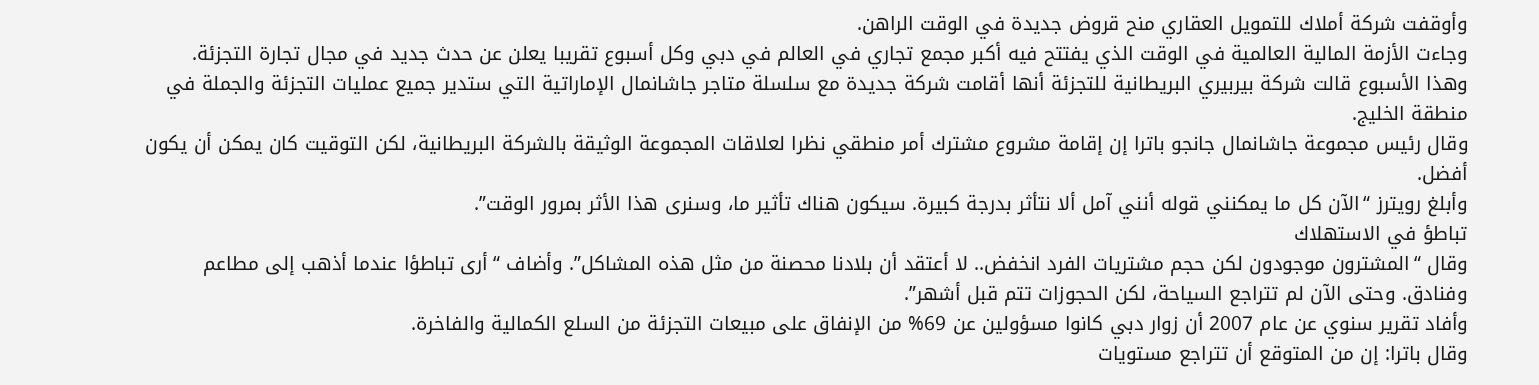وأوقفت شركة أملاك للتمويل العقاري منح قروض جديدة في الوقت الراهن.
وجاءت الأزمة المالية العالمية في الوقت الذي يفتتح فيه أكبر مجمع تجاري في العالم في دبي وكل أسبوع تقريبا يعلن عن حدث جديد في مجال تجارة التجزئة.
وهذا الأسبوع قالت شركة بيربيري البريطانية للتجزئة أنها أقامت شركة جديدة مع سلسلة متاجر جاشانمال الإماراتية التي ستدير جميع عمليات التجزئة والجملة في منطقة الخليج.
وقال رئيس مجموعة جاشانمال جانجو باترا إن إقامة مشروع مشترك أمر منطقي نظرا لعلاقات المجموعة الوثيقة بالشركة البريطانية، لكن التوقيت كان يمكن أن يكون أفضل.
وأبلغ رويترز “الآن كل ما يمكنني قوله أنني آمل ألا نتأثر بدرجة كبيرة. سيكون هناك تأثير ما، وسنرى هذا الأثر بمرور الوقت”.
تباطؤ في الاستهلاك
وقال “المشترون موجودون لكن حجم مشتريات الفرد انخفض.. لا أعتقد أن بلادنا محصنة من مثل هذه المشاكل”. وأضاف “أرى تباطؤا عندما أذهب إلى مطاعم وفنادق. وحتى الآن لم تتراجع السياحة، لكن الحجوزات تتم قبل أشهر”.
وأفاد تقرير سنوي عن عام 2007 أن زوار دبي كانوا مسؤولين عن 69% من الإنفاق على مبيعات التجزئة من السلع الكمالية والفاخرة.
وقال باترا: إن من المتوقع أن تتراجع مستويات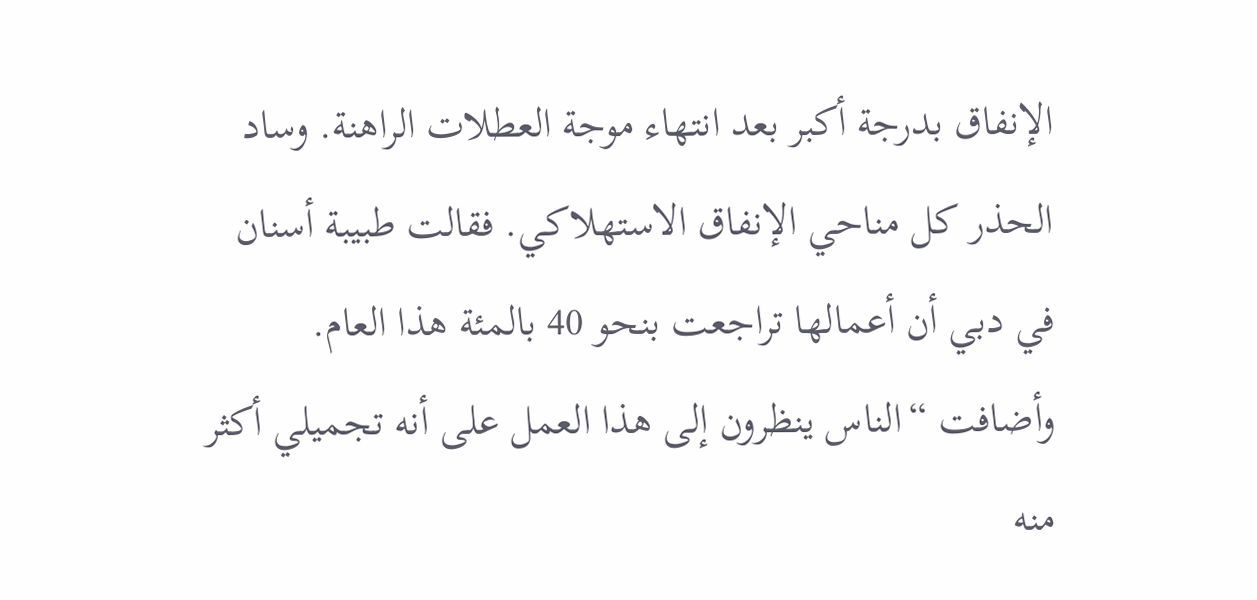الإنفاق بدرجة أكبر بعد انتهاء موجة العطلات الراهنة. وساد الحذر كل مناحي الإنفاق الاستهلاكي. فقالت طبيبة أسنان في دبي أن أعمالها تراجعت بنحو 40 بالمئة هذا العام.
وأضافت “الناس ينظرون إلى هذا العمل على أنه تجميلي أكثر منه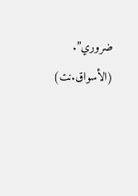ضروري”.
(الأسواق.نت)